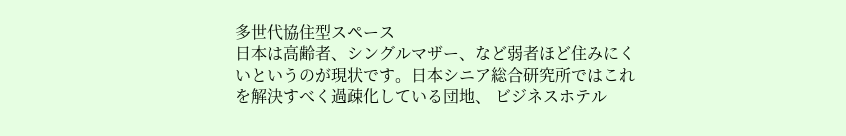多世代協住型スペース
日本は高齢者、シングルマザー、など弱者ほど住みにくいというのが現状です。日本シニア総合研究所ではこれを解決すべく過疎化している団地、 ビジネスホテル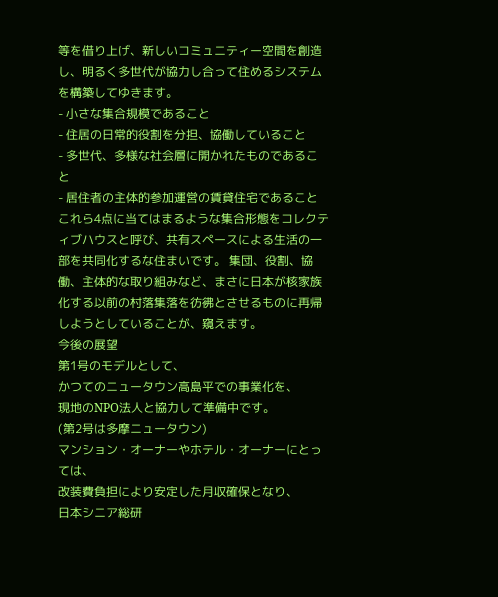等を借り上げ、新しいコミュニティー空間を創造し、明るく多世代が協力し合って住めるシステムを構築してゆきます。
- 小さな集合規模であること
- 住居の日常的役割を分担、協働していること
- 多世代、多様な社会層に開かれたものであること
- 居住者の主体的参加運営の賃貸住宅であること
これら4点に当てはまるような集合形態をコレクティブハウスと呼び、共有スペースによる生活の一部を共同化するな住まいです。 集団、役割、協働、主体的な取り組みなど、まさに日本が核家族化する以前の村落集落を彷彿とさせるものに再帰しようとしていることが、窺えます。
今後の展望
第1号のモデルとして、
かつてのニュータウン高島平での事業化を、
現地のNPO法人と協力して準備中です。
(第2号は多摩ニュータウン)
マンション・オーナーやホテル・オーナーにとっては、
改装費負担により安定した月収確保となり、
日本シニア総研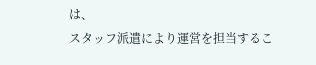は、
スタッフ派遣により運営を担当するこ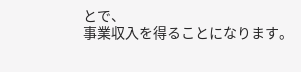とで、
事業収入を得ることになります。